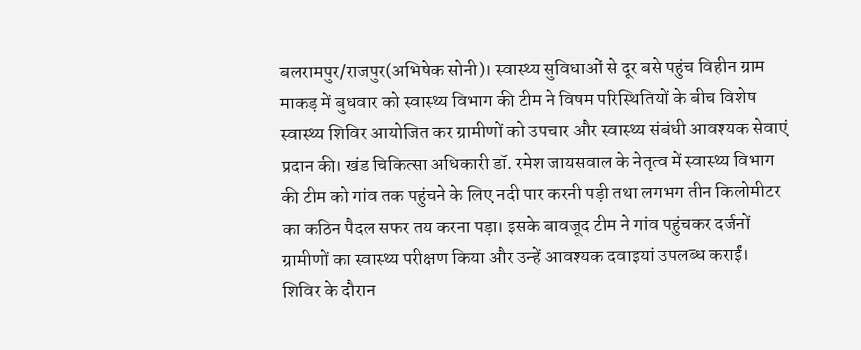बलरामपुर/राजपुर(अभिषेक सोनी)। स्वास्थ्य सुविधाओं से दूर बसे पहुंच विहीन ग्राम माकड़ में बुधवार को स्वास्थ्य विभाग की टीम ने विषम परिस्थितियों के बीच विशेष स्वास्थ्य शिविर आयोजित कर ग्रामीणों को उपचार और स्वास्थ्य संबंधी आवश्यक सेवाएं प्रदान की। खंड चिकित्सा अधिकारी डॉ. रमेश जायसवाल के नेतृत्व में स्वास्थ्य विभाग की टीम को गांव तक पहुंचने के लिए नदी पार करनी पड़ी तथा लगभग तीन किलोमीटर का कठिन पैदल सफर तय करना पड़ा। इसके बावजूद टीम ने गांव पहुंचकर दर्जनों ग्रामीणों का स्वास्थ्य परीक्षण किया और उन्हें आवश्यक दवाइयां उपलब्ध कराईं।
शिविर के दौरान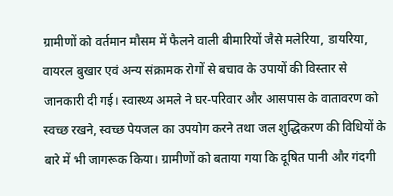ग्रामीणों को वर्तमान मौसम में फैलने वाली बीमारियों जैसे मलेरिया, डायरिया, वायरल बुखार एवं अन्य संक्रामक रोगों से बचाव के उपायों की विस्तार से जानकारी दी गई। स्वास्थ्य अमले ने घर-परिवार और आसपास के वातावरण को स्वच्छ रखने, स्वच्छ पेयजल का उपयोग करने तथा जल शुद्धिकरण की विधियों के बारे में भी जागरूक किया। ग्रामीणों को बताया गया कि दूषित पानी और गंदगी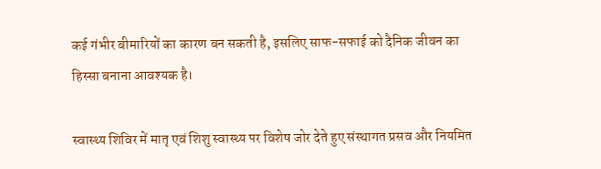कई गंभीर बीमारियों का कारण बन सकती है, इसलिए साफ-सफाई को दैनिक जीवन का हिस्सा बनाना आवश्यक है।

स्वास्थ्य शिविर में मातृ एवं शिशु स्वास्थ्य पर विशेष जोर देते हुए संस्थागत प्रसव और नियमित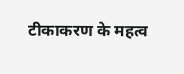टीकाकरण के महत्व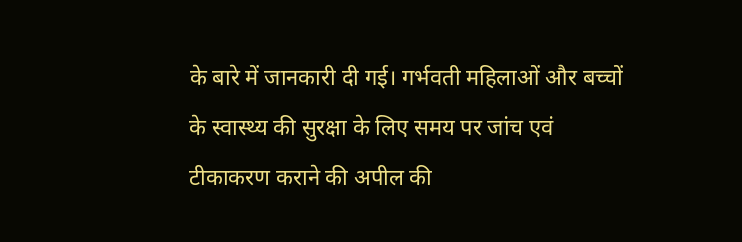के बारे में जानकारी दी गई। गर्भवती महिलाओं और बच्चों के स्वास्थ्य की सुरक्षा के लिए समय पर जांच एवं टीकाकरण कराने की अपील की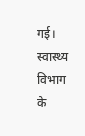गई। स्वास्थ्य विभाग के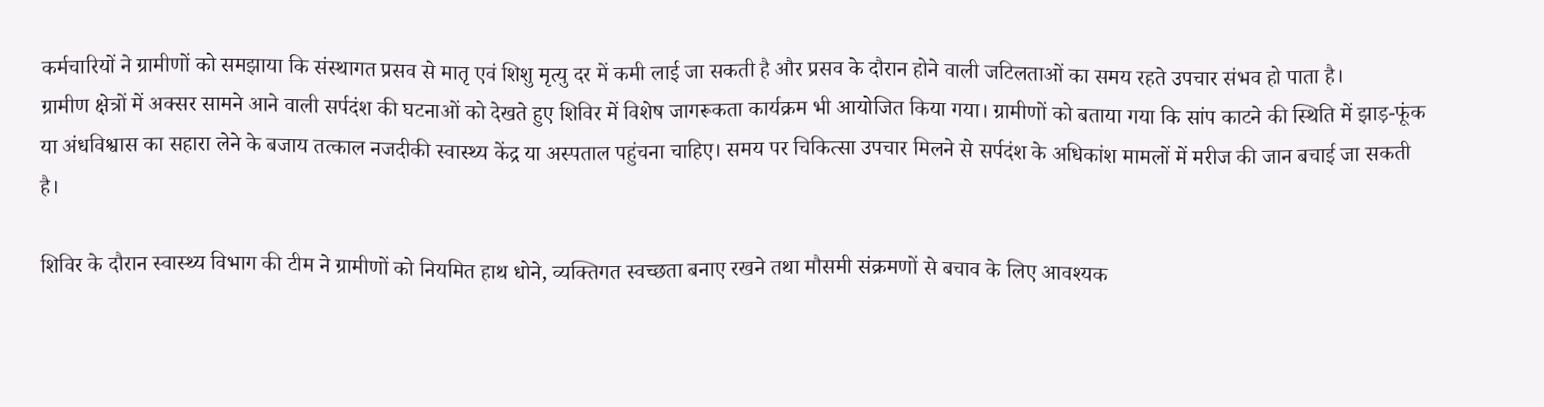कर्मचारियों ने ग्रामीणों को समझाया कि संस्थागत प्रसव से मातृ एवं शिशु मृत्यु दर में कमी लाई जा सकती है और प्रसव के दौरान होने वाली जटिलताओं का समय रहते उपचार संभव हो पाता है।
ग्रामीण क्षेत्रों में अक्सर सामने आने वाली सर्पदंश की घटनाओं को देखते हुए शिविर में विशेष जागरूकता कार्यक्रम भी आयोजित किया गया। ग्रामीणों को बताया गया कि सांप काटने की स्थिति में झाड़-फूंक या अंधविश्वास का सहारा लेने के बजाय तत्काल नजदीकी स्वास्थ्य केंद्र या अस्पताल पहुंचना चाहिए। समय पर चिकित्सा उपचार मिलने से सर्पदंश के अधिकांश मामलों में मरीज की जान बचाई जा सकती है।

शिविर के दौरान स्वास्थ्य विभाग की टीम ने ग्रामीणों को नियमित हाथ धोने, व्यक्तिगत स्वच्छता बनाए रखने तथा मौसमी संक्रमणों से बचाव के लिए आवश्यक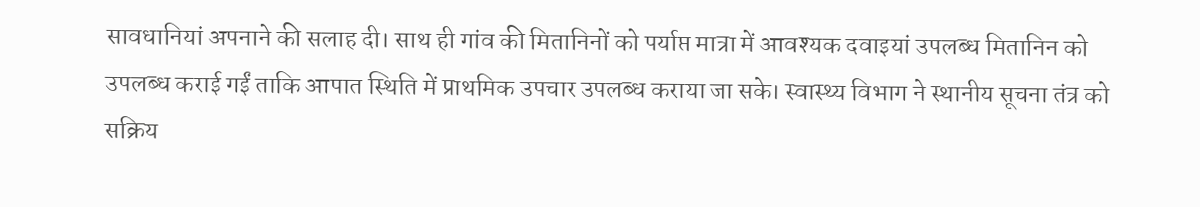सावधानियां अपनाने की सलाह दी। साथ ही गांव की मितानिनों को पर्याप्त मात्रा में आवश्यक दवाइयां उपलब्ध मितानिन को उपलब्ध कराई गईं ताकि आपात स्थिति में प्राथमिक उपचार उपलब्ध कराया जा सके। स्वास्थ्य विभाग ने स्थानीय सूचना तंत्र को सक्रिय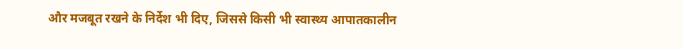और मजबूत रखने के निर्देश भी दिए, जिससे किसी भी स्वास्थ्य आपातकालीन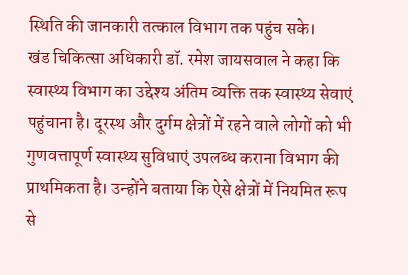स्थिति की जानकारी तत्काल विभाग तक पहुंच सके।
खंड चिकित्सा अधिकारी डॉ. रमेश जायसवाल ने कहा कि स्वास्थ्य विभाग का उद्देश्य अंतिम व्यक्ति तक स्वास्थ्य सेवाएं पहुंचाना है। दूरस्थ और दुर्गम क्षेत्रों में रहने वाले लोगों को भी गुणवत्तापूर्ण स्वास्थ्य सुविधाएं उपलब्ध कराना विभाग की प्राथमिकता है। उन्होंने बताया कि ऐसे क्षेत्रों में नियमित रूप से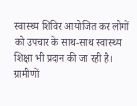स्वास्थ्य शिविर आयोजित कर लोगों को उपचार के साथ-साथ स्वास्थ्य शिक्षा भी प्रदान की जा रही है।
ग्रामीणों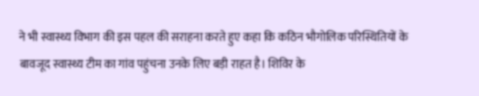ने भी स्वास्थ्य विभाग की इस पहल की सराहना करते हुए कहा कि कठिन भौगोलिक परिस्थितियों के बावजूद स्वास्थ्य टीम का गांव पहुंचना उनके लिए बड़ी राहत है। शिविर के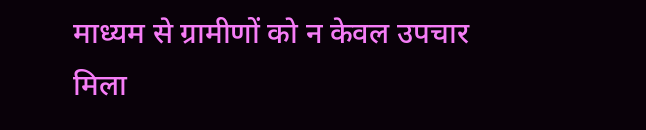माध्यम से ग्रामीणों को न केवल उपचार मिला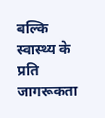बल्कि स्वास्थ्य के प्रति जागरूकता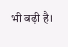भी बढ़ी है।